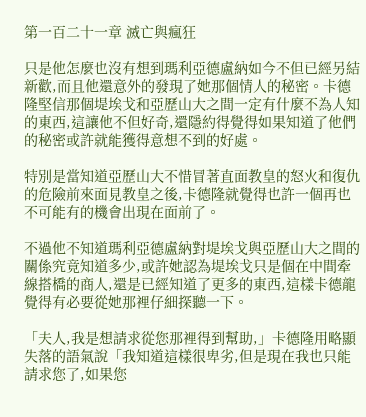第一百二十一章 滅亡與瘋狂

只是他怎麼也沒有想到瑪利亞德盧納如今不但已經另結新歡,而且他還意外的發現了她那個情人的秘密。卡德隆堅信那個堤埃戈和亞歷山大之間一定有什麼不為人知的東西,這讓他不但好奇,還隱約得覺得如果知道了他們的秘密或許就能獲得意想不到的好處。

特別是當知道亞歷山大不惜冒著直面教皇的怒火和復仇的危險前來面見教皇之後,卡德隆就覺得也許一個再也不可能有的機會出現在面前了。

不過他不知道瑪利亞德盧納對堤埃戈與亞歷山大之間的關係究竟知道多少,或許她認為堤埃戈只是個在中間牽線搭橋的商人,還是已經知道了更多的東西,這樣卡德龍覺得有必要從她那裡仔細探聽一下。

「夫人,我是想請求從您那裡得到幫助,」卡德隆用略顯失落的語氣說「我知道這樣很卑劣,但是現在我也只能請求您了,如果您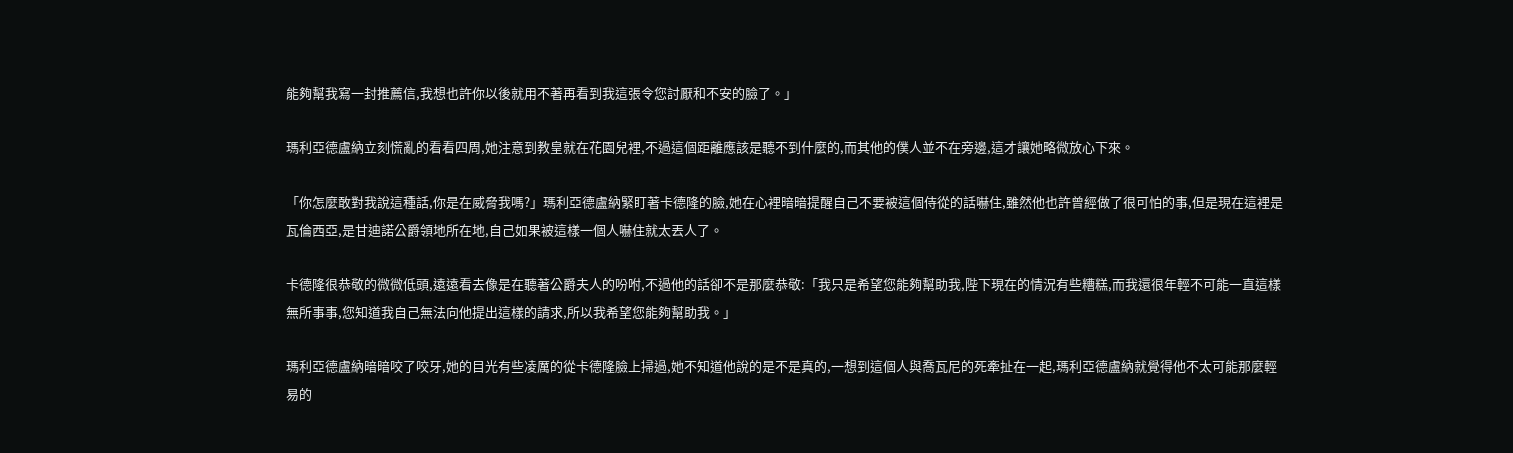能夠幫我寫一封推薦信,我想也許你以後就用不著再看到我這張令您討厭和不安的臉了。」

瑪利亞德盧納立刻慌亂的看看四周,她注意到教皇就在花園兒裡,不過這個距離應該是聽不到什麼的,而其他的僕人並不在旁邊,這才讓她略微放心下來。

「你怎麼敢對我說這種話,你是在威脅我嗎?」瑪利亞德盧納緊盯著卡德隆的臉,她在心裡暗暗提醒自己不要被這個侍從的話嚇住,雖然他也許曾經做了很可怕的事,但是現在這裡是瓦倫西亞,是甘迪諾公爵領地所在地,自己如果被這樣一個人嚇住就太丟人了。

卡德隆很恭敬的微微低頭,遠遠看去像是在聽著公爵夫人的吩咐,不過他的話卻不是那麼恭敬:「我只是希望您能夠幫助我,陛下現在的情況有些糟糕,而我還很年輕不可能一直這樣無所事事,您知道我自己無法向他提出這樣的請求,所以我希望您能夠幫助我。」

瑪利亞德盧納暗暗咬了咬牙,她的目光有些凌厲的從卡德隆臉上掃過,她不知道他說的是不是真的,一想到這個人與喬瓦尼的死牽扯在一起,瑪利亞德盧納就覺得他不太可能那麼輕易的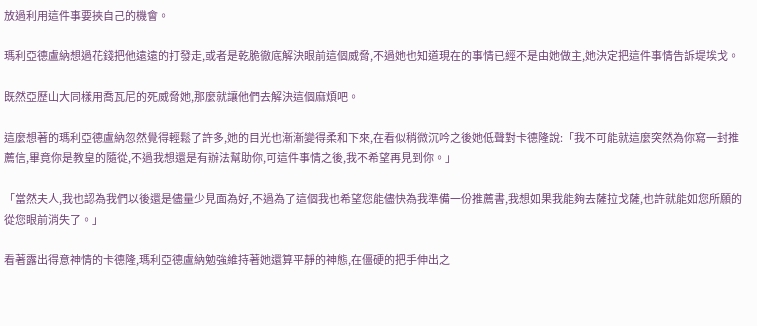放過利用這件事要挾自己的機會。

瑪利亞德盧納想過花錢把他遠遠的打發走,或者是乾脆徹底解決眼前這個威脅,不過她也知道現在的事情已經不是由她做主,她決定把這件事情告訴堤埃戈。

既然亞歷山大同樣用喬瓦尼的死威脅她,那麼就讓他們去解決這個麻煩吧。

這麼想著的瑪利亞德盧納忽然覺得輕鬆了許多,她的目光也漸漸變得柔和下來,在看似稍微沉吟之後她低聲對卡德隆說:「我不可能就這麼突然為你寫一封推薦信,畢竟你是教皇的隨從,不過我想還是有辦法幫助你,可這件事情之後,我不希望再見到你。」

「當然夫人,我也認為我們以後還是儘量少見面為好,不過為了這個我也希望您能儘快為我準備一份推薦書,我想如果我能夠去薩拉戈薩,也許就能如您所願的從您眼前消失了。」

看著露出得意神情的卡德隆,瑪利亞德盧納勉強維持著她還算平靜的神態,在僵硬的把手伸出之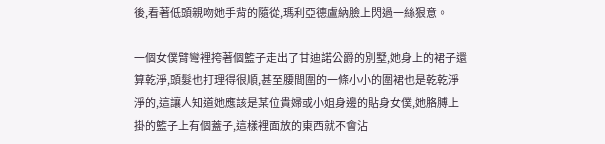後,看著低頭親吻她手背的隨從,瑪利亞德盧納臉上閃過一絲狠意。

一個女僕臂彎裡挎著個籃子走出了甘迪諾公爵的別墅,她身上的裙子還算乾淨,頭髮也打理得很順,甚至腰間圍的一條小小的圍裙也是乾乾淨淨的,這讓人知道她應該是某位貴婦或小姐身邊的貼身女僕,她胳膊上掛的籃子上有個蓋子,這樣裡面放的東西就不會沾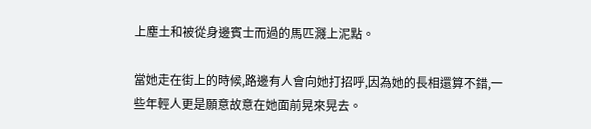上塵土和被從身邊賓士而過的馬匹濺上泥點。

當她走在街上的時候,路邊有人會向她打招呼,因為她的長相還算不錯,一些年輕人更是願意故意在她面前晃來晃去。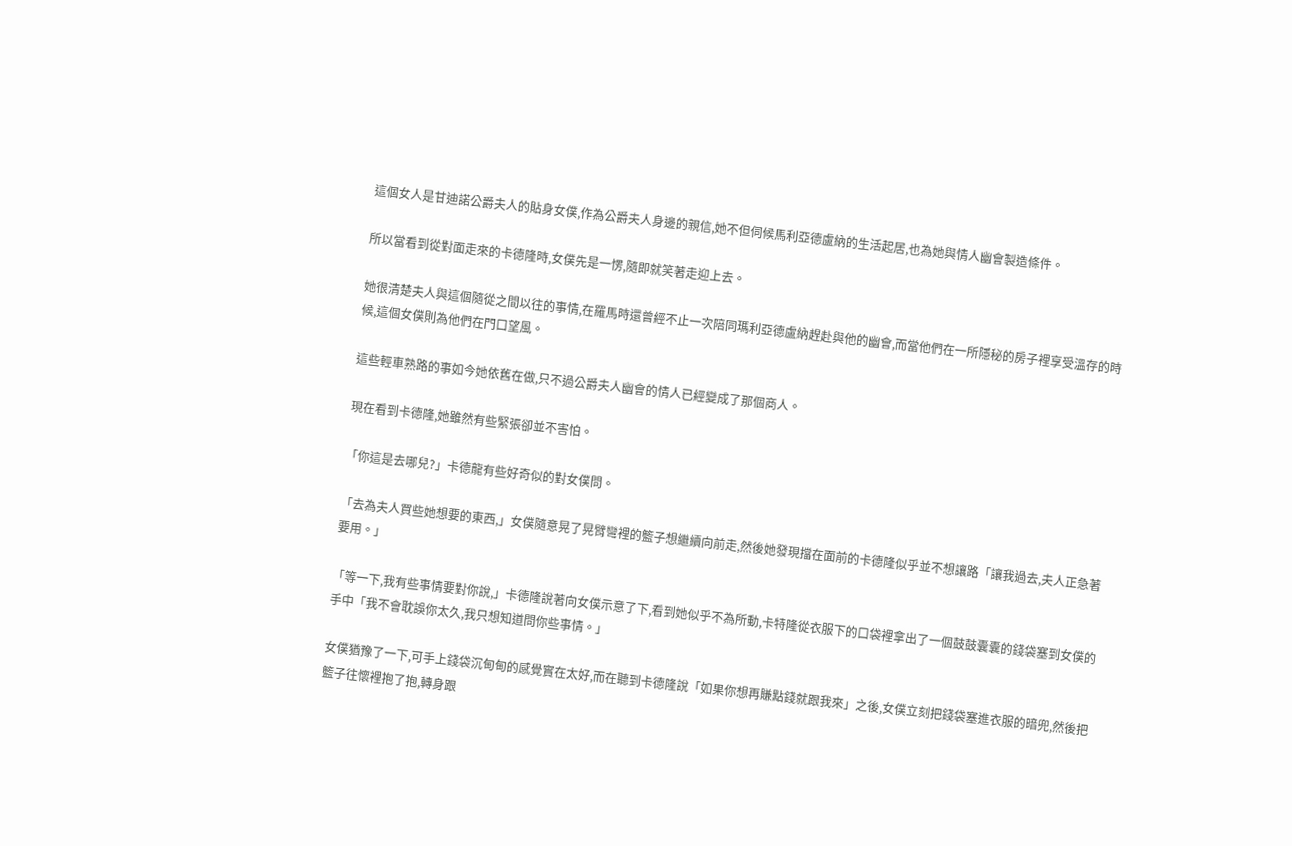這個女人是甘迪諾公爵夫人的貼身女僕,作為公爵夫人身邊的親信,她不但伺候馬利亞德盧納的生活起居,也為她與情人幽會製造條件。

所以當看到從對面走來的卡德隆時,女僕先是一愣,隨即就笑著走迎上去。

她很清楚夫人與這個隨從之間以往的事情,在羅馬時還曾經不止一次陪同瑪利亞德盧納趕赴與他的幽會,而當他們在一所隱秘的房子裡享受溫存的時候,這個女僕則為他們在門口望風。

這些輕車熟路的事如今她依舊在做,只不過公爵夫人幽會的情人已經變成了那個商人。

現在看到卡德隆,她雖然有些緊張卻並不害怕。

「你這是去哪兒?」卡德龍有些好奇似的對女僕問。

「去為夫人買些她想要的東西,」女僕隨意晃了晃臂彎裡的籃子想繼續向前走,然後她發現擋在面前的卡德隆似乎並不想讓路「讓我過去,夫人正急著要用。」

「等一下,我有些事情要對你說,」卡德隆說著向女僕示意了下,看到她似乎不為所動,卡特隆從衣服下的口袋裡拿出了一個鼓鼓囊囊的錢袋塞到女僕的手中「我不會耽誤你太久,我只想知道問你些事情。」

女僕猶豫了一下,可手上錢袋沉甸甸的感覺實在太好,而在聽到卡德隆說「如果你想再賺點錢就跟我來」之後,女僕立刻把錢袋塞進衣服的暗兜,然後把籃子往懷裡抱了抱,轉身跟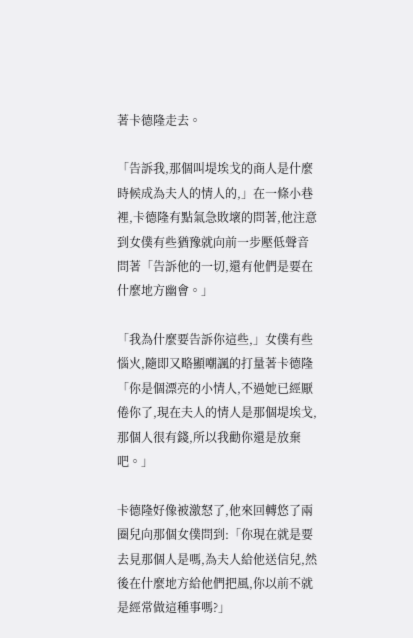著卡德隆走去。

「告訴我,那個叫堤埃戈的商人是什麼時候成為夫人的情人的,」在一條小巷裡,卡德隆有點氣急敗壞的問著,他注意到女僕有些猶豫就向前一步壓低聲音問著「告訴他的一切,還有他們是要在什麼地方幽會。」

「我為什麼要告訴你這些,」女僕有些惱火,隨即又略顯嘲諷的打量著卡德隆「你是個漂亮的小情人,不過她已經厭倦你了,現在夫人的情人是那個堤埃戈,那個人很有錢,所以我勸你還是放棄吧。」

卡德隆好像被激怒了,他來回轉悠了兩圈兒向那個女僕問到:「你現在就是要去見那個人是嗎,為夫人給他送信兒,然後在什麼地方給他們把風,你以前不就是經常做這種事嗎?」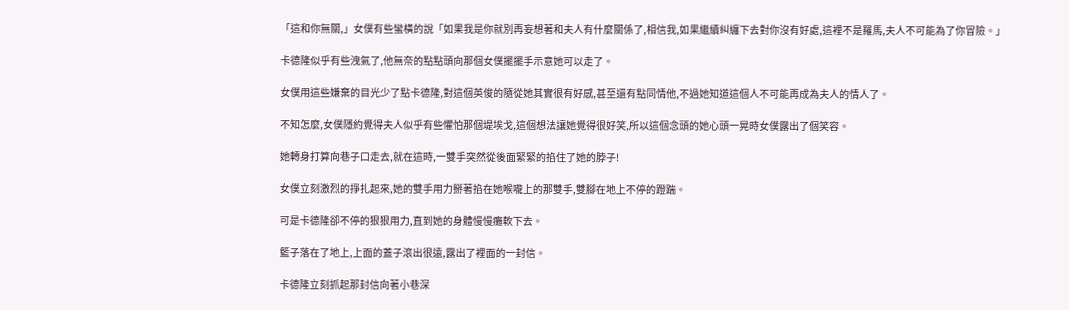「這和你無關,」女僕有些蠻橫的說「如果我是你就別再妄想著和夫人有什麼關係了,相信我,如果繼續糾纏下去對你沒有好處,這裡不是羅馬,夫人不可能為了你冒險。」

卡德隆似乎有些洩氣了,他無奈的點點頭向那個女僕擺擺手示意她可以走了。

女僕用這些嫌棄的目光少了點卡德隆,對這個英俊的隨從她其實很有好感,甚至還有點同情他,不過她知道這個人不可能再成為夫人的情人了。

不知怎麼,女僕隱約覺得夫人似乎有些懼怕那個堤埃戈,這個想法讓她覺得很好笑,所以這個念頭的她心頭一晃時女僕露出了個笑容。

她轉身打算向巷子口走去,就在這時,一雙手突然從後面緊緊的掐住了她的脖子!

女僕立刻激烈的掙扎起來,她的雙手用力掰著掐在她喉嚨上的那雙手,雙腳在地上不停的蹬踹。

可是卡德隆卻不停的狠狠用力,直到她的身體慢慢癱軟下去。

籃子落在了地上,上面的蓋子滾出很遠,露出了裡面的一封信。

卡德隆立刻抓起那封信向著小巷深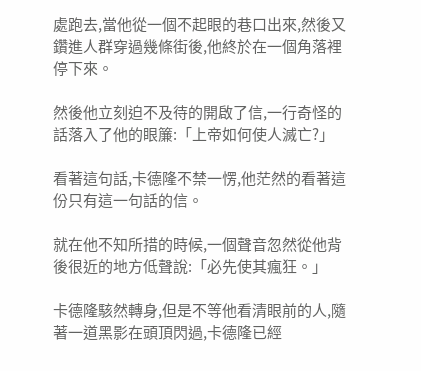處跑去,當他從一個不起眼的巷口出來,然後又鑽進人群穿過幾條街後,他終於在一個角落裡停下來。

然後他立刻迫不及待的開啟了信,一行奇怪的話落入了他的眼簾:「上帝如何使人滅亡?」

看著這句話,卡德隆不禁一愣,他茫然的看著這份只有這一句話的信。

就在他不知所措的時候,一個聲音忽然從他背後很近的地方低聲說:「必先使其瘋狂。」

卡德隆駭然轉身,但是不等他看清眼前的人,隨著一道黑影在頭頂閃過,卡德隆已經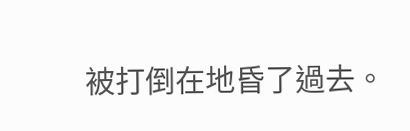被打倒在地昏了過去。